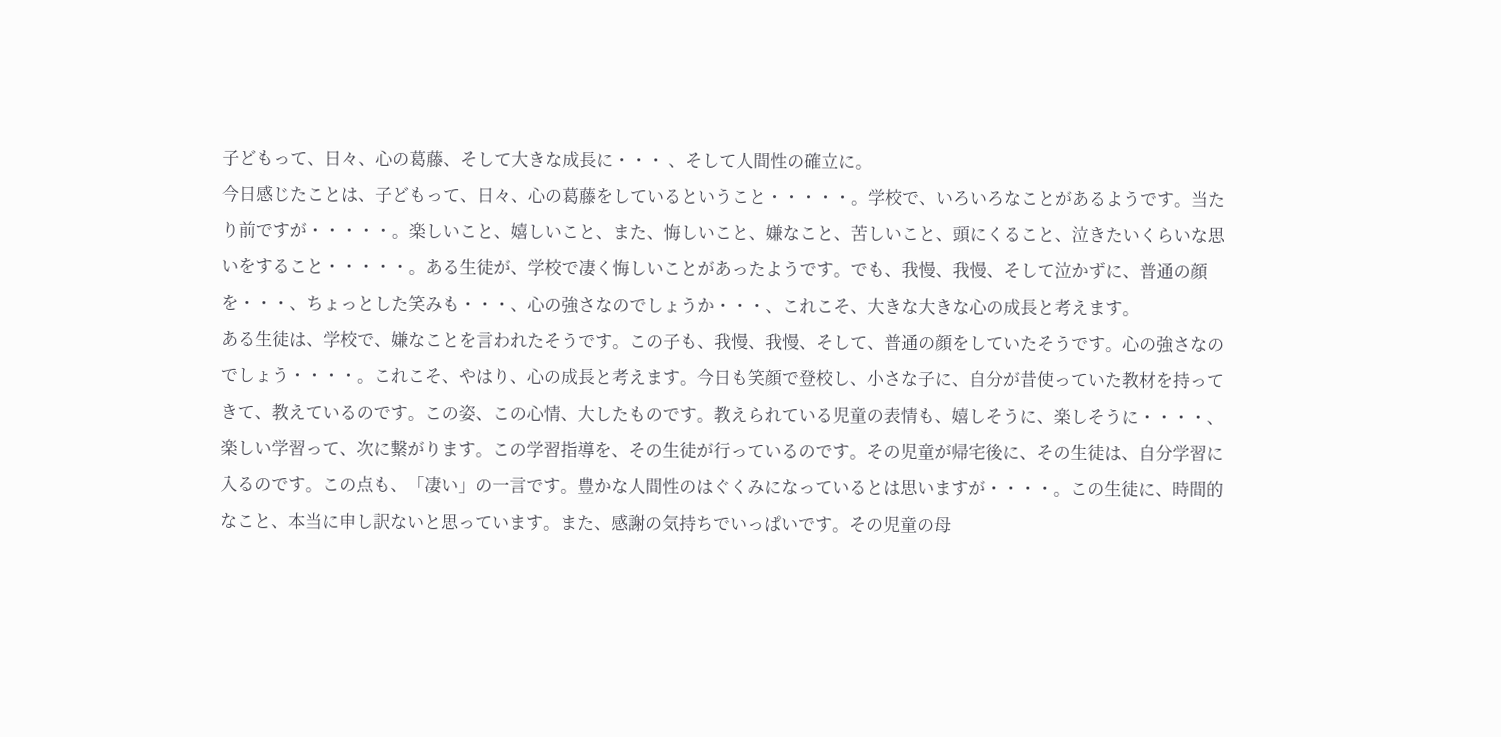子どもって、日々、心の葛藤、そして大きな成長に・・・ 、そして人間性の確立に。
今日感じたことは、子どもって、日々、心の葛藤をしているということ・・・・・。学校で、いろいろなことがあるようです。当たり前ですが・・・・・。楽しいこと、嬉しいこと、また、悔しいこと、嫌なこと、苦しいこと、頭にくること、泣きたいくらいな思いをすること・・・・・。ある生徒が、学校で凄く悔しいことがあったようです。でも、我慢、我慢、そして泣かずに、普通の顔を・・・、ちょっとした笑みも・・・、心の強さなのでしょうか・・・、これこそ、大きな大きな心の成長と考えます。
ある生徒は、学校で、嫌なことを言われたそうです。この子も、我慢、我慢、そして、普通の顔をしていたそうです。心の強さなのでしょう・・・・。これこそ、やはり、心の成長と考えます。今日も笑顔で登校し、小さな子に、自分が昔使っていた教材を持ってきて、教えているのです。この姿、この心情、大したものです。教えられている児童の表情も、嬉しそうに、楽しそうに・・・・、楽しい学習って、次に繋がります。この学習指導を、その生徒が行っているのです。その児童が帰宅後に、その生徒は、自分学習に入るのです。この点も、「凄い」の一言です。豊かな人間性のはぐくみになっているとは思いますが・・・・。この生徒に、時間的なこと、本当に申し訳ないと思っています。また、感謝の気持ちでいっぱいです。その児童の母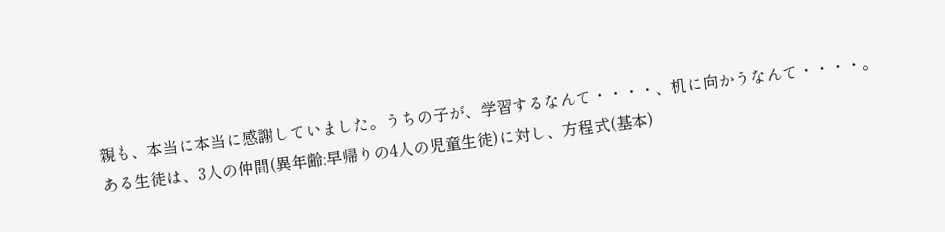親も、本当に本当に感謝していました。うちの子が、学習するなんて・・・・、机に向かうなんて・・・・。
ある生徒は、3人の仲間(異年齢:早帰りの4人の児童生徒)に対し、方程式(基本)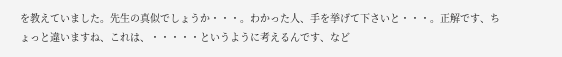を教えていました。先生の真似でしょうか・・・。わかった人、手を挙げて下さいと・・・。正解です、ちょっと違いますね、これは、・・・・・というように考えるんです、など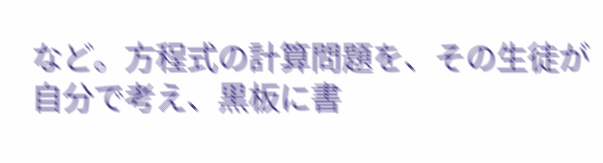など。方程式の計算問題を、その生徒が自分で考え、黒板に書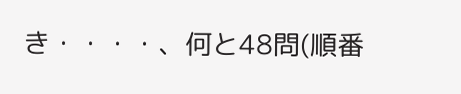き・・・・、何と48問(順番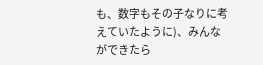も、数字もその子なりに考えていたように)、みんなができたら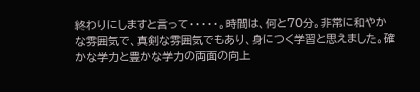終わりにしますと言って・・・・・。時間は、何と70分。非常に和やかな雰囲気で、真剣な雰囲気でもあり、身につく学習と思えました。確かな学力と豊かな学力の両面の向上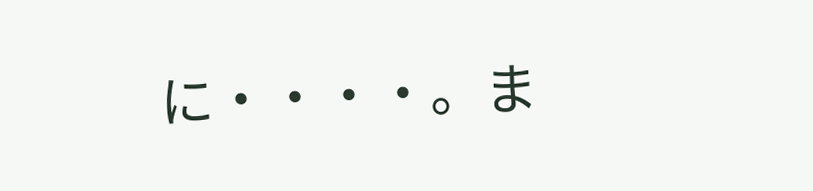に・・・・。ま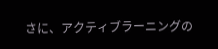さに、アクティブラーニングの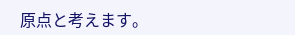原点と考えます。